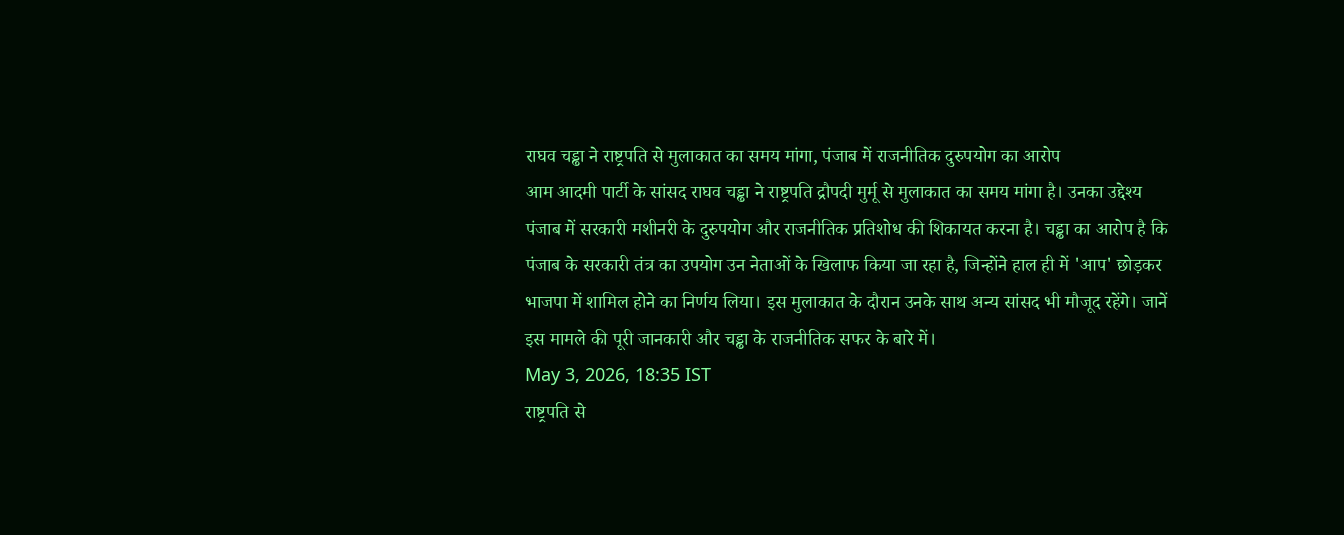राघव चड्ढा ने राष्ट्रपति से मुलाकात का समय मांगा, पंजाब में राजनीतिक दुरुपयोग का आरोप
आम आदमी पार्टी के सांसद राघव चड्ढा ने राष्ट्रपति द्रौपदी मुर्मू से मुलाकात का समय मांगा है। उनका उद्देश्य पंजाब में सरकारी मशीनरी के दुरुपयोग और राजनीतिक प्रतिशोध की शिकायत करना है। चड्ढा का आरोप है कि पंजाब के सरकारी तंत्र का उपयोग उन नेताओं के खिलाफ किया जा रहा है, जिन्होंने हाल ही में 'आप' छोड़कर भाजपा में शामिल होने का निर्णय लिया। इस मुलाकात के दौरान उनके साथ अन्य सांसद भी मौजूद रहेंगे। जानें इस मामले की पूरी जानकारी और चड्ढा के राजनीतिक सफर के बारे में।
May 3, 2026, 18:35 IST
राष्ट्रपति से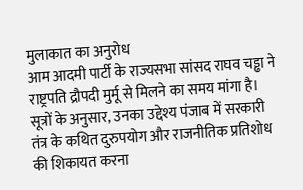मुलाकात का अनुरोध
आम आदमी पार्टी के राज्यसभा सांसद राघव चड्ढा ने राष्ट्रपति द्रौपदी मुर्मू से मिलने का समय मांगा है। सूत्रों के अनुसार, उनका उद्देश्य पंजाब में सरकारी तंत्र के कथित दुरुपयोग और राजनीतिक प्रतिशोध की शिकायत करना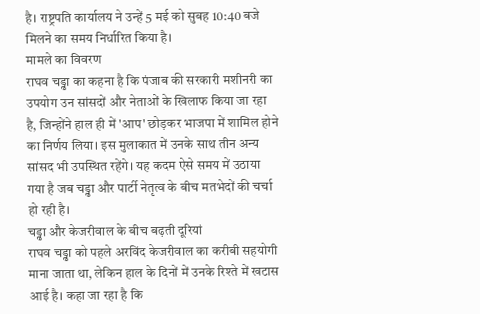है। राष्ट्रपति कार्यालय ने उन्हें 5 मई को सुबह 10:40 बजे मिलने का समय निर्धारित किया है।
मामले का विवरण
राघव चड्ढा का कहना है कि पंजाब की सरकारी मशीनरी का उपयोग उन सांसदों और नेताओं के खिलाफ किया जा रहा है, जिन्होंने हाल ही में 'आप' छोड़कर भाजपा में शामिल होने का निर्णय लिया। इस मुलाकात में उनके साथ तीन अन्य सांसद भी उपस्थित रहेंगे। यह कदम ऐसे समय में उठाया गया है जब चड्ढा और पार्टी नेतृत्व के बीच मतभेदों की चर्चा हो रही है।
चड्ढा और केजरीवाल के बीच बढ़ती दूरियां
राघव चड्ढा को पहले अरविंद केजरीवाल का करीबी सहयोगी माना जाता था, लेकिन हाल के दिनों में उनके रिश्ते में खटास आई है। कहा जा रहा है कि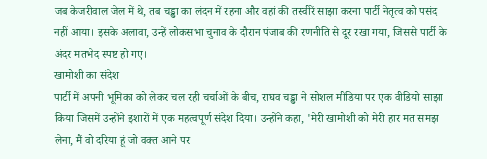जब केजरीवाल जेल में थे, तब चड्ढा का लंदन में रहना और वहां की तस्वीरें साझा करना पार्टी नेतृत्व को पसंद नहीं आया। इसके अलावा, उन्हें लोकसभा चुनाव के दौरान पंजाब की रणनीति से दूर रखा गया, जिससे पार्टी के अंदर मतभेद स्पष्ट हो गए।
खामोशी का संदेश
पार्टी में अपनी भूमिका को लेकर चल रही चर्चाओं के बीच, राघव चड्ढा ने सोशल मीडिया पर एक वीडियो साझा किया जिसमें उन्होंने इशारों में एक महत्वपूर्ण संदेश दिया। उन्होंने कहा, 'मेरी खामोशी को मेरी हार मत समझ लेना, मैं वो दरिया हूं जो वक्त आने पर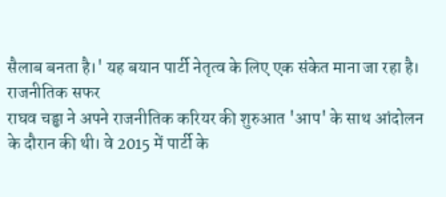सैलाब बनता है।' यह बयान पार्टी नेतृत्व के लिए एक संकेत माना जा रहा है।
राजनीतिक सफर
राघव चड्ढा ने अपने राजनीतिक करियर की शुरुआत 'आप' के साथ आंदोलन के दौरान की थी। वे 2015 में पार्टी के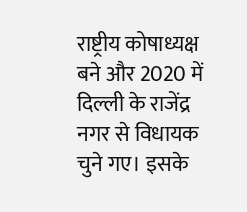राष्ट्रीय कोषाध्यक्ष बने और 2020 में दिल्ली के राजेंद्र नगर से विधायक चुने गए। इसके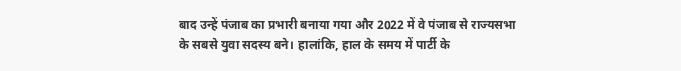बाद उन्हें पंजाब का प्रभारी बनाया गया और 2022 में वे पंजाब से राज्यसभा के सबसे युवा सदस्य बने। हालांकि, हाल के समय में पार्टी के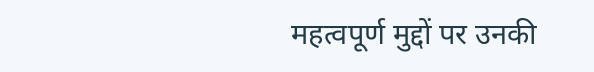महत्वपूर्ण मुद्दों पर उनकी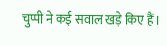चुप्पी ने कई सवाल खड़े किए हैं।